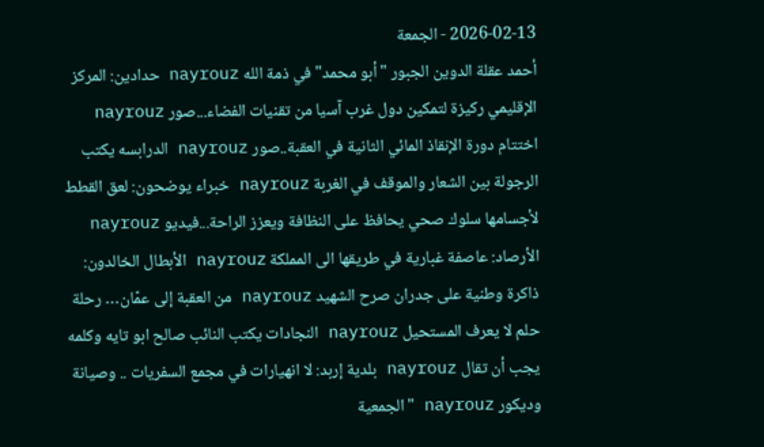2026-02-13 - الجمعة
أحمد عقلة الدوين الجبور "أبو محمد" في ذمة الله nayrouz حدادين: المركز الإقليمي ركيزة لتمكين دول غرب آسيا من تقنيات الفضاء...صور nayrouz اختتام دورة الإنقاذ المائي الثانية في العقبة..صور nayrouz الدرابسه يكتب الرجولة بين الشعار والموقف في الغربة nayrouz خبراء يوضحون: لعق القطط لأجسامها سلوك صحي يحافظ على النظافة ويعزز الراحة...فيديو nayrouz الأرصاد: عاصفة غبارية في طريقها الى المملكة nayrouz الأبطال الخالدون: ذاكرة وطنية على جدران صرح الشهيد nayrouz من العقبة إلى عمّان… رحلة حلم لا يعرف المستحيل nayrouz النجادات يكتب النائب صالح ابو تايه وكلمه يجب أن تقال nayrouz بلدية إربد: لا انهيارات في مجمع السفريات .. وصيانة وديكور nayrouz "الجمعية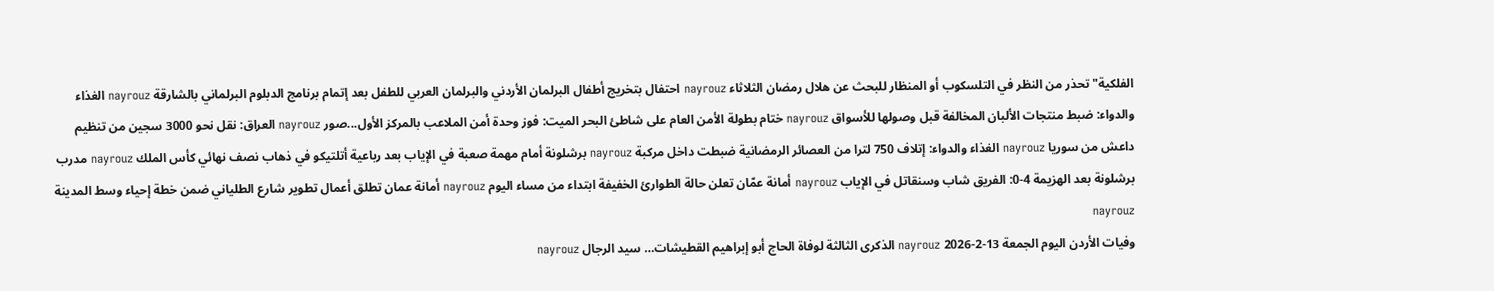الفلكية" تحذر من النظر في التلسكوب أو المنظار للبحث عن هلال رمضان الثلاثاء nayrouz احتفال بتخريج أطفال البرلمان الأردني والبرلمان العربي للطفل بعد إتمام برنامج الدبلوم البرلماني بالشارقة nayrouz الغذاء والدواء: ضبط منتجات الألبان المخالفة قبل وصولها للأسواق nayrouz ختام بطولة الأمن العام على شاطئ البحر الميت: فوز وحدة أمن الملاعب بالمركز الأول...صور nayrouz العراق: نقل نحو 3000 سجين من تنظيم داعش من سوريا nayrouz الغذاء والدواء: إتلاف 750 لترا من العصائر الرمضانية ضبطت داخل مركبة nayrouz برشلونة أمام مهمة صعبة في الإياب بعد رباعية أتلتيكو في ذهاب نصف نهائي كأس الملك nayrouz مدرب برشلونة بعد الهزيمة 4-0: الفريق شاب وسنقاتل في الإياب nayrouz أمانة عمّان تعلن حالة الطوارئ الخفيفة ابتداء من مساء اليوم nayrouz أمانة عمان تطلق أعمال تطوير شارع الطلياني ضمن خطة إحياء وسط المدينة nayrouz
وفيات الأردن اليوم الجمعة 13-2-2026 nayrouz الذكرى الثالثة لوفاة الحاج أبو إبراهيم القطيشات… سيد الرجال nayrouz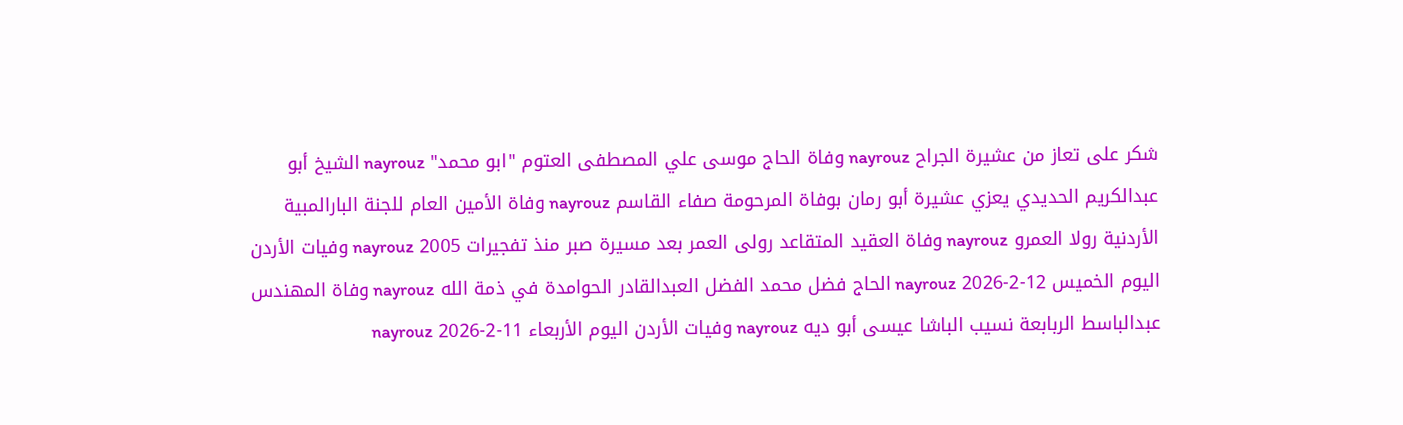شكر على تعاز من عشيرة الجراح nayrouz وفاة الحاج موسى علي المصطفى العتوم "ابو محمد" nayrouz الشيخ أبو عبدالكريم الحديدي يعزي عشيرة أبو رمان بوفاة المرحومة صفاء القاسم nayrouz وفاة الأمين العام للجنة البارالمبية الأردنية رولا العمرو nayrouz وفاة العقيد المتقاعد رولى العمر بعد مسيرة صبر منذ تفجيرات 2005 nayrouz وفيات الأردن اليوم الخميس 12-2-2026 nayrouz الحاج فضل محمد الفضل العبدالقادر الحوامدة في ذمة الله nayrouz وفاة المهندس عبدالباسط الربابعة نسيب الباشا عيسى أبو ديه nayrouz وفيات الأردن اليوم الأربعاء 11-2-2026 nayrouz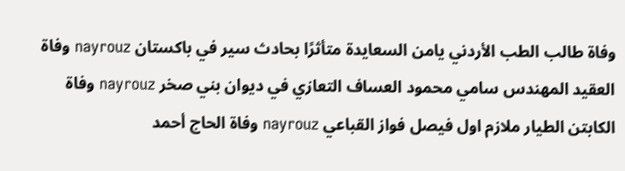وفاة طالب الطب الأردني يامن السعايدة متأثرًا بحادث سير في باكستان nayrouz وفاة العقيد المهندس سامي محمود العساف التعازي في ديوان بني صخر nayrouz وفاة الكابتن الطيار ملازم اول فيصل فواز القباعي nayrouz وفاة الحاج أحمد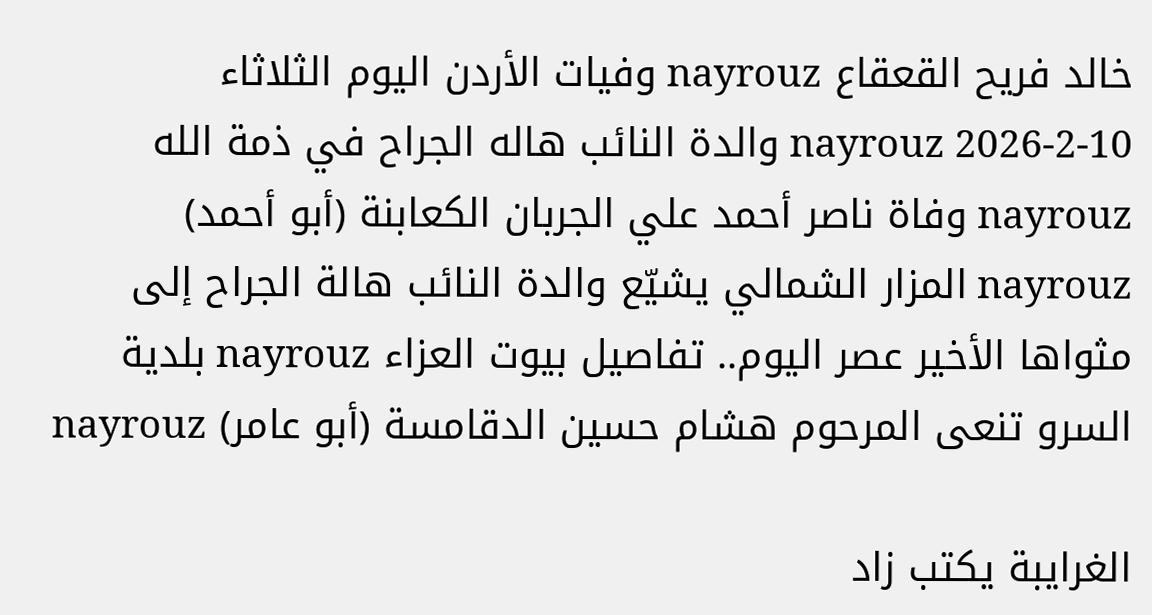خالد فريح القعقاع nayrouz وفيات الأردن اليوم الثلاثاء 10-2-2026 nayrouz والدة النائب هاله الجراح في ذمة الله nayrouz وفاة ناصر أحمد علي الجربان الكعابنة (أبو أحمد) nayrouz المزار الشمالي يشيّع والدة النائب هالة الجراح إلى مثواها الأخير عصر اليوم.. تفاصيل بيوت العزاء nayrouz بلدية السرو تنعى المرحوم هشام حسين الدقامسة (أبو عامر) nayrouz

الغرايبة يكتب زاد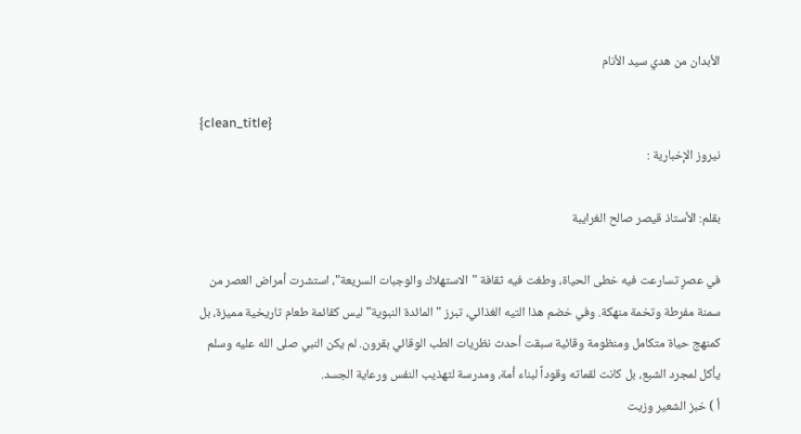الأبدان من هدي سيد الأنام

{clean_title}
نيروز الإخبارية :

بقلم: الأستاذ قيصر صالح الغرايبة

في عصرٍ تسارعت فيه خطى الحياة، وطغت فيه ثقافة "الاستهلاك والوجبات السريعة"، استشرت أمراض العصر من سمنة مفرطة وتخمة منهكة. وفي خضم هذا التيه الغذائي، تبرز "المائدة النبوية" ليس كقائمة طعام تاريخية مميزة، بل كمنهج حياة متكامل ومنظومة وقائية سبقت أحدث نظريات الطب الوقائي بقرون. لم يكن النبي صلى الله عليه وسلم يأكل لمجرد الشبع، بل كانت لقماته وقوداً لبناء أمة، ومدرسة لتهذيب النفس ورعاية الجسد.
أ ) خبز الشعير وزيت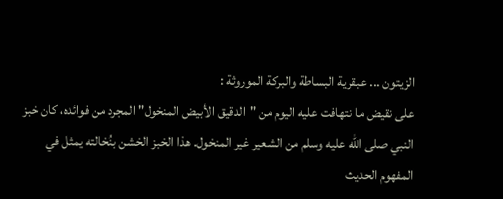الزيتون ... عبقرية البساطة والبركة الموروثة :
على نقيض ما نتهافت عليه اليوم من "الدقيق الأبيض المنخول" المجرد من فوائده، كان خبز النبي صلى الله عليه وسلم من الشعير غير المنخول. هذا الخبز الخشن بنُخالته يمثل في المفهوم الحديث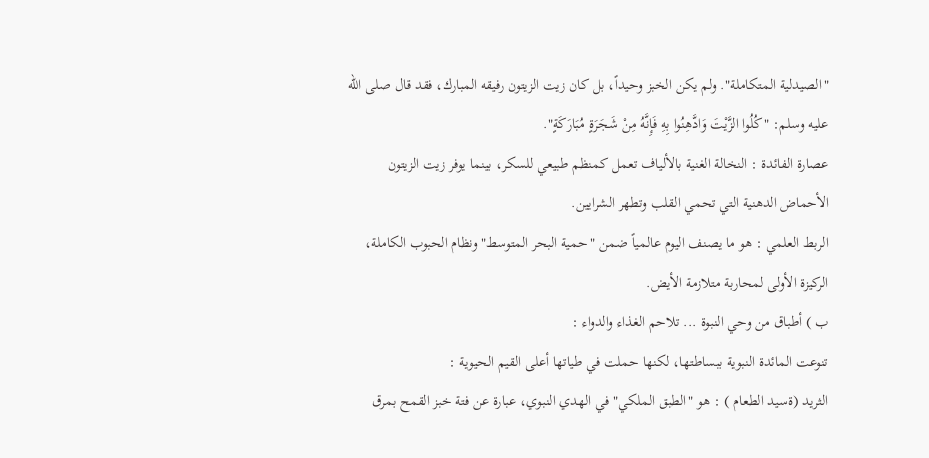"الصيدلية المتكاملة". ولم يكن الخبز وحيداً، بل كان زيت الزيتون رفيقه المبارك، فقد قال صلى الله عليه وسلم: "كُلُوا الزَّيْتَ وَادَّهِنُوا بِهِ فَإِنَّهُ مِنْ شَجَرَةٍ مُبَارَكَةٍ".
عصارة الفائدة : النخالة الغنية بالألياف تعمل كمنظم طبيعي للسكر، بينما يوفر زيت الزيتون الأحماض الدهنية التي تحمي القلب وتطهر الشرايين.
الربط العلمي : هو ما يصنف اليوم عالمياً ضمن "حمية البحر المتوسط" ونظام الحبوب الكاملة، الركيزة الأولى لمحاربة متلازمة الأيض.
ب ) أطباق من وحي النبوة ... تلاحم الغذاء والدواء :
تنوعت المائدة النبوية ببساطتها، لكنها حملت في طياتها أعلى القيم الحيوية :
الثريد (ةسيد الطعام ) : هو "الطبق الملكي" في الهدي النبوي، عبارة عن فتة خبز القمح بمرق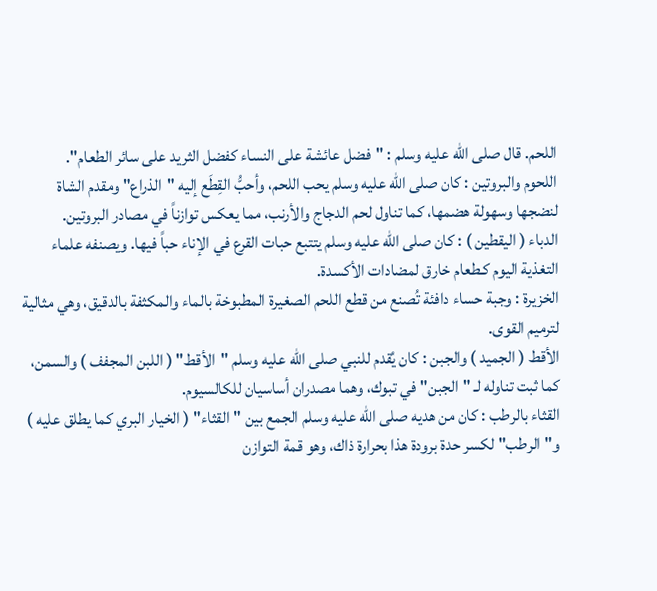اللحم. قال صلى الله عليه وسلم : "فضل عائشة على النساء كفضل الثريد على سائر الطعام".
اللحوم والبروتين : كان صلى الله عليه وسلم يحب اللحم، وأحبُّ القِطَع إليه "الذراع" ومقدم الشاة لنضجها وسهولة هضمها، كما تناول لحم الدجاج والأرنب، مما يعكس توازناً في مصادر البروتين.
الدباء ( اليقطين ) : كان صلى الله عليه وسلم يتتبع حبات القرع في الإناء حباً فيها. ويصنفه علماء التغذية اليوم كـطعام خارق لمضادات الأكسدة.
الخزيرة : وجبة حساء دافئة تُصنع من قطع اللحم الصغيرة المطبوخة بالماء والمكثفة بالدقيق، وهي مثالية لترميم القوى.
الأقط ( الجميد ) والجبن : كان يُقدم للنبي صلى الله عليه وسلم "الأقط" ( اللبن المجفف ) والسمن، كما ثبت تناوله لـ "الجبن" في تبوك، وهما مصدران أساسيان للكالسيوم.
القثاء بالرطب : كان من هديه صلى الله عليه وسلم الجمع بين "القثاء" ( الخيار البري كما يطلق عليه ) و"الرطب" لكسر حدة برودة هذا بحرارة ذاك، وهو قمة التوازن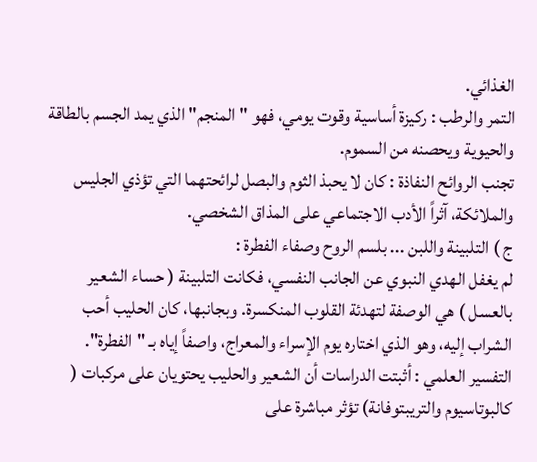الغذائي.
التمر والرطب : ركيزة أساسية وقوت يومي، فهو "المنجم" الذي يمد الجسم بالطاقة والحيوية ويحصنه من السموم.
تجنب الروائح النفاذة : كان لا يحبذ الثوم والبصل لرائحتهما التي تؤذي الجليس والملائكة، آثراً الأدب الاجتماعي على المذاق الشخصي.
ج ) التلبينة واللبن ... بلسم الروح وصفاء الفطرة :
لم يغفل الهدي النبوي عن الجانب النفسي، فكانت التلبينة ( حساء الشعير بالعسل ) هي الوصفة لتهدئة القلوب المنكسرة. وبجانبها، كان الحليب أحب الشراب إليه، وهو الذي اختاره يوم الإسراء والمعراج، واصفاً إياه بـ "الفطرة".
التفسير العلمي : أثبتت الدراسات أن الشعير والحليب يحتويان على مركبات ( كالبوتاسيوم والتريبتوفانة) تؤثر مباشرة على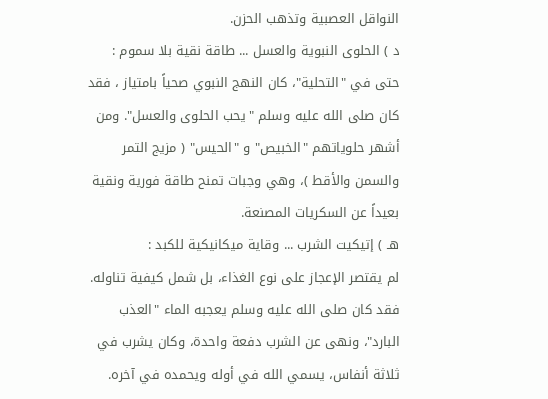النواقل العصبية وتذهب الحزن.
د ) الحلوى النبوية والعسل ... طاقة نقية بلا سموم :
حتى في "التحلية"، كان النهج النبوي صحياً بامتياز ، فقد كان صلى الله عليه وسلم "يحب الحلوى والعسل". ومن أشهر حلوياتهم "الخبيص" و "الحيس" ( مزيج التمر والسمن والأقط )، وهي وجبات تمنح طاقة فورية ونقية بعيداً عن السكريات المصنعة.
هـ ) إتيكيت الشرب ... وقاية ميكانيكية للكبد :
لم يقتصر الإعجاز على نوع الغذاء، بل شمل كيفية تناوله. فقد كان صلى الله عليه وسلم يعجبه الماء "العذب البارد"، ونهى عن الشرب دفعة واحدة، وكان يشرب في ثلاثة أنفاس، يسمي الله في أوله ويحمده في آخره.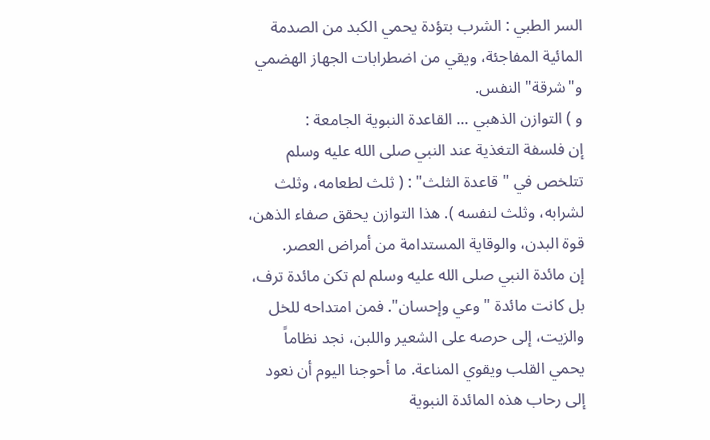السر الطبي : الشرب بتؤدة يحمي الكبد من الصدمة المائية المفاجئة، ويقي من اضطرابات الجهاز الهضمي و"شرقة" النفس.
و ) التوازن الذهبي ... القاعدة النبوية الجامعة :
إن فلسفة التغذية عند النبي صلى الله عليه وسلم تتلخص في "قاعدة الثلث" : ( ثلث لطعامه، وثلث لشرابه، وثلث لنفسه ). هذا التوازن يحقق صفاء الذهن، قوة البدن، والوقاية المستدامة من أمراض العصر.
إن مائدة النبي صلى الله عليه وسلم لم تكن مائدة ترف، بل كانت مائدة "وعي وإحسان". فمن امتداحه للخل والزيت، إلى حرصه على الشعير واللبن، نجد نظاماً يحمي القلب ويقوي المناعة. ما أحوجنا اليوم أن نعود إلى رحاب هذه المائدة النبوية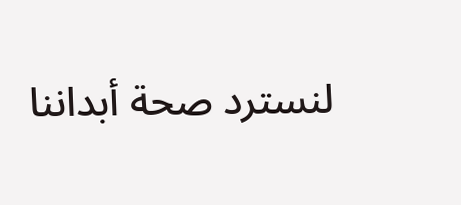لنسترد صحة أبداننا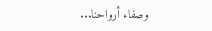وصفاء أرواحنا...